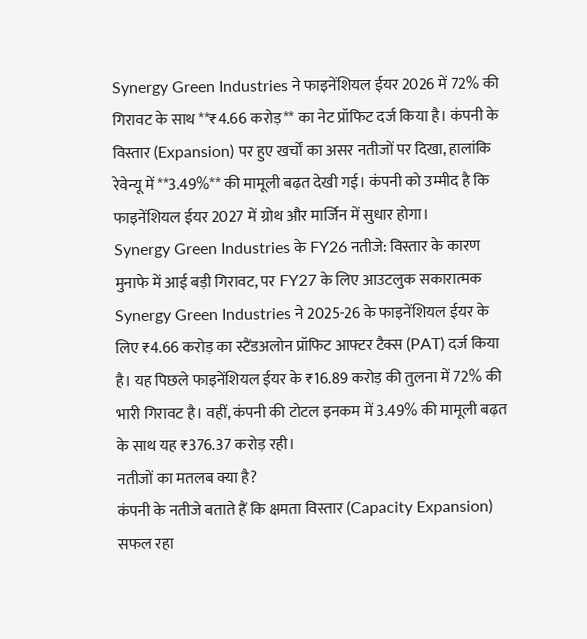Synergy Green Industries ने फाइनेंशियल ईयर 2026 में 72% की गिरावट के साथ **₹4.66 करोड़** का नेट प्रॉफिट दर्ज किया है। कंपनी के विस्तार (Expansion) पर हुए खर्चों का असर नतीजों पर दिखा, हालांकि रेवेन्यू में **3.49%** की मामूली बढ़त देखी गई। कंपनी को उम्मीद है कि फाइनेंशियल ईयर 2027 में ग्रोथ और मार्जिन में सुधार होगा।
Synergy Green Industries के FY26 नतीजे: विस्तार के कारण मुनाफे में आई बड़ी गिरावट, पर FY27 के लिए आउटलुक सकारात्मक
Synergy Green Industries ने 2025-26 के फाइनेंशियल ईयर के लिए ₹4.66 करोड़ का स्टैंडअलोन प्रॉफिट आफ्टर टैक्स (PAT) दर्ज किया है। यह पिछले फाइनेंशियल ईयर के ₹16.89 करोड़ की तुलना में 72% की भारी गिरावट है। वहीं, कंपनी की टोटल इनकम में 3.49% की मामूली बढ़त के साथ यह ₹376.37 करोड़ रही।
नतीजों का मतलब क्या है?
कंपनी के नतीजे बताते हैं कि क्षमता विस्तार (Capacity Expansion) सफल रहा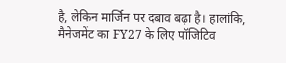है, लेकिन मार्जिन पर दबाव बढ़ा है। हालांकि, मैनेजमेंट का FY27 के लिए पॉजिटिव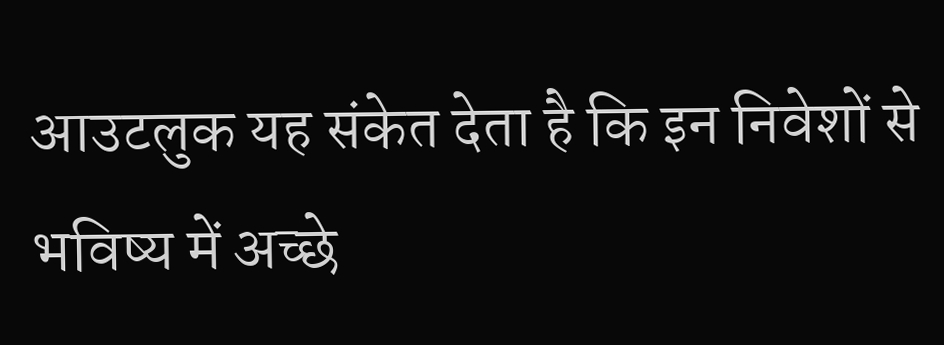आउटलुक यह संकेत देता है कि इन निवेशों से भविष्य में अच्छे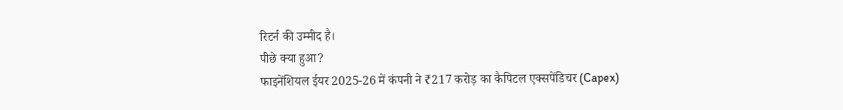रिटर्न की उम्मीद है।
पीछे क्या हुआ?
फाइनेंशियल ईयर 2025-26 में कंपनी ने ₹217 करोड़ का कैपिटल एक्सपेंडिचर (Capex)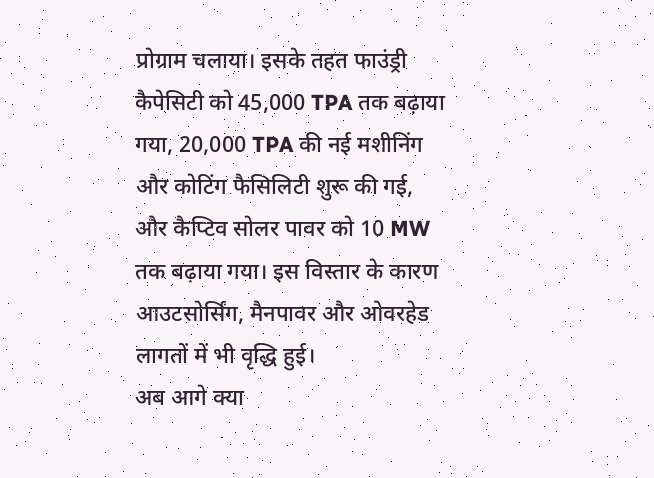प्रोग्राम चलाया। इसके तहत फाउंड्री कैपेसिटी को 45,000 TPA तक बढ़ाया गया, 20,000 TPA की नई मशीनिंग और कोटिंग फैसिलिटी शुरू की गई, और कैप्टिव सोलर पावर को 10 MW तक बढ़ाया गया। इस विस्तार के कारण आउटसोर्सिंग, मैनपावर और ओवरहेड लागतों में भी वृद्धि हुई।
अब आगे क्या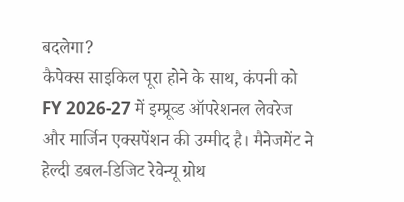बदलेगा?
कैपेक्स साइकिल पूरा होने के साथ, कंपनी को FY 2026-27 में इम्प्रूव्ड ऑपरेशनल लेवरेज और मार्जिन एक्सपेंशन की उम्मीद है। मैनेजमेंट ने हेल्दी डबल-डिजिट रेवेन्यू ग्रोथ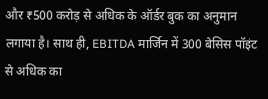और ₹500 करोड़ से अधिक के ऑर्डर बुक का अनुमान लगाया है। साथ ही, EBITDA मार्जिन में 300 बेसिस पॉइंट से अधिक का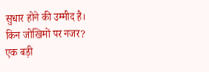सुधार होने की उम्मीद है।
किन जोखिमों पर नजर?
एक बड़ी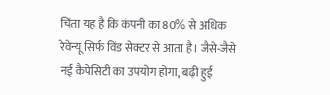चिंता यह है कि कंपनी का 80% से अधिक रेवेन्यू सिर्फ विंड सेक्टर से आता है। जैसे-जैसे नई कैपेसिटी का उपयोग होगा, बढ़ी हुई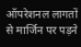ऑपरेशनल लागतों से मार्जिन पर पड़ने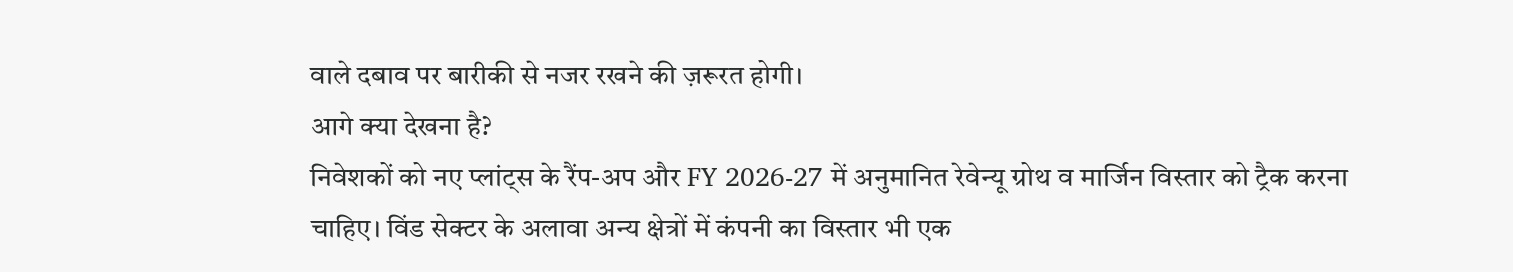वाले दबाव पर बारीकी से नजर रखने की ज़रूरत होगी।
आगे क्या देखना है?
निवेशकों को नए प्लांट्स के रैंप-अप और FY 2026-27 में अनुमानित रेवेन्यू ग्रोथ व मार्जिन विस्तार को ट्रैक करना चाहिए। विंड सेक्टर के अलावा अन्य क्षेत्रों में कंपनी का विस्तार भी एक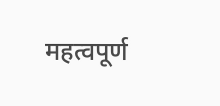महत्वपूर्ण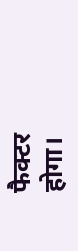फैक्टर होगा।